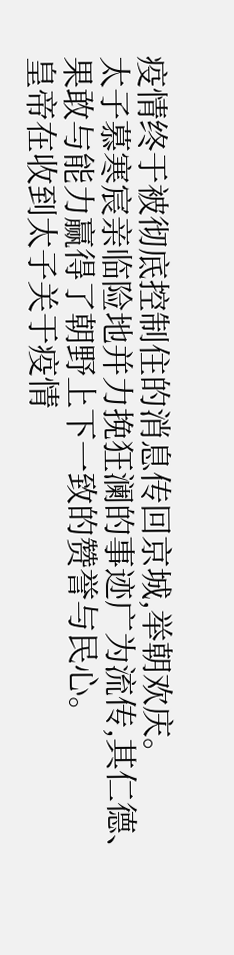疫情终于被彻底控制住的消息传回京城,举朝欢庆。
太子慕寒宸亲临险地并力挽狂澜的事迹广为流传,其仁德、果敢与能力赢得了朝野上下一致的赞誉与民心。
皇帝在收到太子关于疫情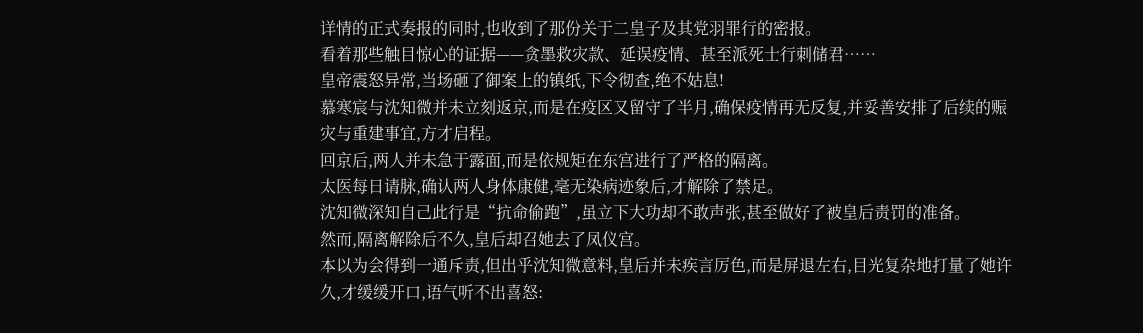详情的正式奏报的同时,也收到了那份关于二皇子及其党羽罪行的密报。
看着那些触目惊心的证据——贪墨救灾款、延误疫情、甚至派死士行刺储君……
皇帝震怒异常,当场砸了御案上的镇纸,下令彻查,绝不姑息!
慕寒宸与沈知微并未立刻返京,而是在疫区又留守了半月,确保疫情再无反复,并妥善安排了后续的赈灾与重建事宜,方才启程。
回京后,两人并未急于露面,而是依规矩在东宫进行了严格的隔离。
太医每日请脉,确认两人身体康健,毫无染病迹象后,才解除了禁足。
沈知微深知自己此行是“抗命偷跑”,虽立下大功却不敢声张,甚至做好了被皇后责罚的准备。
然而,隔离解除后不久,皇后却召她去了凤仪宫。
本以为会得到一通斥责,但出乎沈知微意料,皇后并未疾言厉色,而是屏退左右,目光复杂地打量了她许久,才缓缓开口,语气听不出喜怒: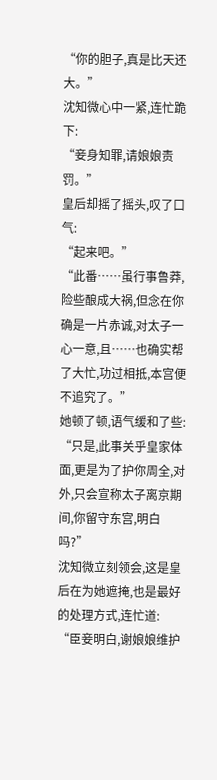“你的胆子,真是比天还大。”
沈知微心中一紧,连忙跪下:
“妾身知罪,请娘娘责罚。”
皇后却摇了摇头,叹了口气:
“起来吧。”
“此番……虽行事鲁莽,险些酿成大祸,但念在你确是一片赤诚,对太子一心一意,且……也确实帮了大忙,功过相抵,本宫便不追究了。”
她顿了顿,语气缓和了些:
“只是,此事关乎皇家体面,更是为了护你周全,对外,只会宣称太子离京期间,你留守东宫,明白吗?”
沈知微立刻领会,这是皇后在为她遮掩,也是最好的处理方式,连忙道:
“臣妾明白,谢娘娘维护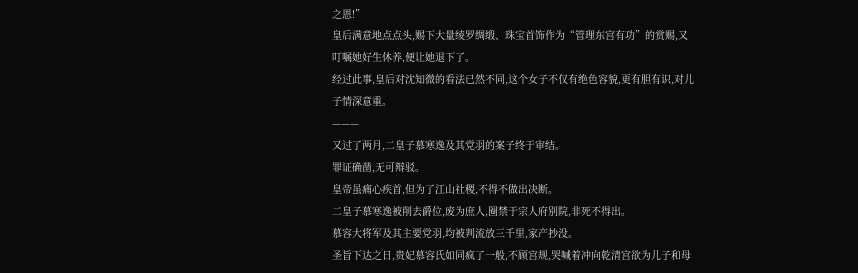之恩!”
皇后满意地点点头,赐下大量绫罗绸缎、珠宝首饰作为“管理东宫有功”的赏赐,又叮嘱她好生休养,便让她退下了。
经过此事,皇后对沈知微的看法已然不同,这个女子不仅有绝色容貌,更有胆有识,对儿子情深意重。
———
又过了两月,二皇子慕寒逸及其党羽的案子终于审结。
罪证确凿,无可辩驳。
皇帝虽痛心疾首,但为了江山社稷,不得不做出决断。
二皇子慕寒逸被削去爵位,废为庶人,圈禁于宗人府别院,非死不得出。
慕容大将军及其主要党羽,均被判流放三千里,家产抄没。
圣旨下达之日,贵妃慕容氏如同疯了一般,不顾宫规,哭喊着冲向乾清宫欲为儿子和母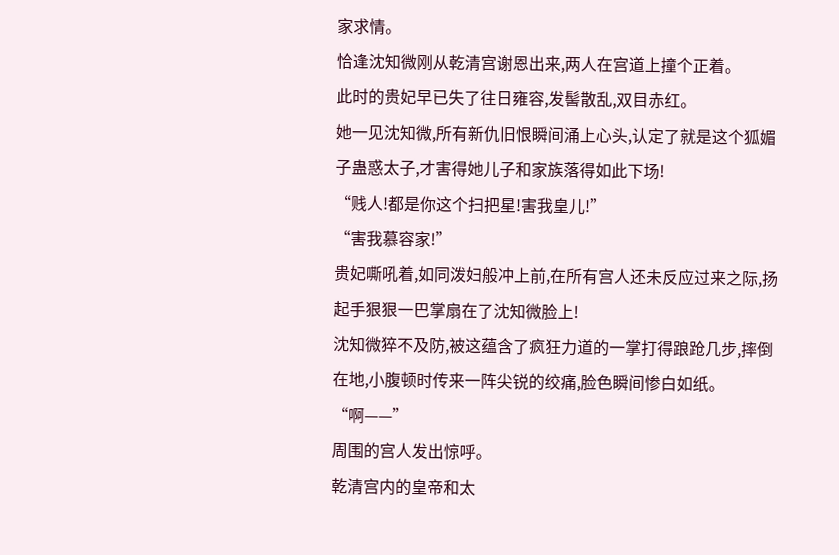家求情。
恰逢沈知微刚从乾清宫谢恩出来,两人在宫道上撞个正着。
此时的贵妃早已失了往日雍容,发髻散乱,双目赤红。
她一见沈知微,所有新仇旧恨瞬间涌上心头,认定了就是这个狐媚子蛊惑太子,才害得她儿子和家族落得如此下场!
“贱人!都是你这个扫把星!害我皇儿!”
“害我慕容家!”
贵妃嘶吼着,如同泼妇般冲上前,在所有宫人还未反应过来之际,扬起手狠狠一巴掌扇在了沈知微脸上!
沈知微猝不及防,被这蕴含了疯狂力道的一掌打得踉跄几步,摔倒在地,小腹顿时传来一阵尖锐的绞痛,脸色瞬间惨白如纸。
“啊——”
周围的宫人发出惊呼。
乾清宫内的皇帝和太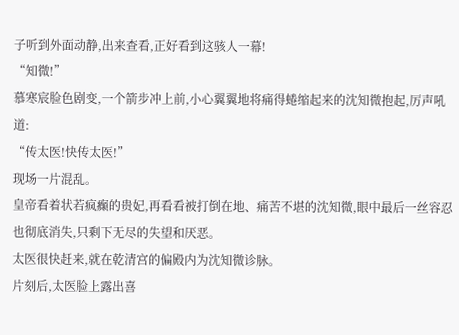子听到外面动静,出来查看,正好看到这骇人一幕!
“知微!”
慕寒宸脸色剧变,一个箭步冲上前,小心翼翼地将痛得蜷缩起来的沈知微抱起,厉声吼道:
“传太医!快传太医!”
现场一片混乱。
皇帝看着状若疯癫的贵妃,再看看被打倒在地、痛苦不堪的沈知微,眼中最后一丝容忍也彻底消失,只剩下无尽的失望和厌恶。
太医很快赶来,就在乾清宫的偏殿内为沈知微诊脉。
片刻后,太医脸上露出喜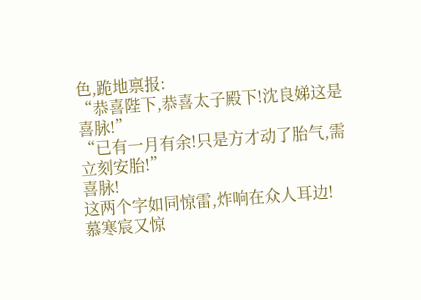色,跪地禀报:
“恭喜陛下,恭喜太子殿下!沈良娣这是喜脉!”
“已有一月有余!只是方才动了胎气,需立刻安胎!”
喜脉!
这两个字如同惊雷,炸响在众人耳边!
慕寒宸又惊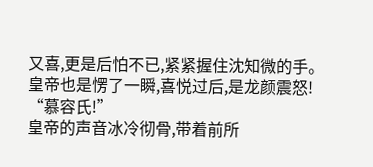又喜,更是后怕不已,紧紧握住沈知微的手。
皇帝也是愣了一瞬,喜悦过后,是龙颜震怒!
“慕容氏!”
皇帝的声音冰冷彻骨,带着前所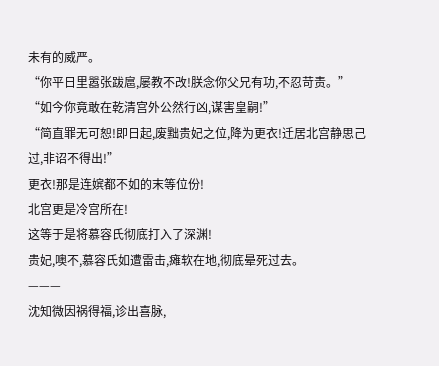未有的威严。
“你平日里嚣张跋扈,屡教不改!朕念你父兄有功,不忍苛责。”
“如今你竟敢在乾清宫外公然行凶,谋害皇嗣!”
“简直罪无可恕!即日起,废黜贵妃之位,降为更衣!迁居北宫静思己过,非诏不得出!”
更衣!那是连嫔都不如的末等位份!
北宫更是冷宫所在!
这等于是将慕容氏彻底打入了深渊!
贵妃,噢不,慕容氏如遭雷击,瘫软在地,彻底晕死过去。
———
沈知微因祸得福,诊出喜脉,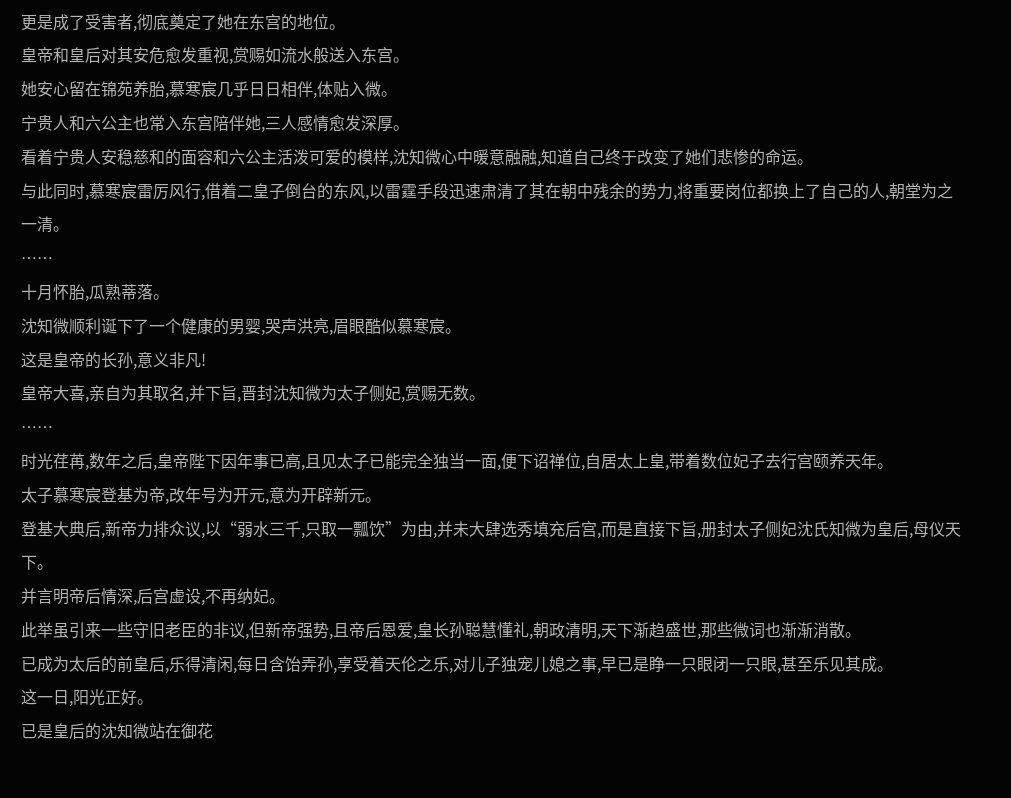更是成了受害者,彻底奠定了她在东宫的地位。
皇帝和皇后对其安危愈发重视,赏赐如流水般送入东宫。
她安心留在锦苑养胎,慕寒宸几乎日日相伴,体贴入微。
宁贵人和六公主也常入东宫陪伴她,三人感情愈发深厚。
看着宁贵人安稳慈和的面容和六公主活泼可爱的模样,沈知微心中暖意融融,知道自己终于改变了她们悲惨的命运。
与此同时,慕寒宸雷厉风行,借着二皇子倒台的东风,以雷霆手段迅速肃清了其在朝中残余的势力,将重要岗位都换上了自己的人,朝堂为之一清。
……
十月怀胎,瓜熟蒂落。
沈知微顺利诞下了一个健康的男婴,哭声洪亮,眉眼酷似慕寒宸。
这是皇帝的长孙,意义非凡!
皇帝大喜,亲自为其取名,并下旨,晋封沈知微为太子侧妃,赏赐无数。
……
时光荏苒,数年之后,皇帝陛下因年事已高,且见太子已能完全独当一面,便下诏禅位,自居太上皇,带着数位妃子去行宫颐养天年。
太子慕寒宸登基为帝,改年号为开元,意为开辟新元。
登基大典后,新帝力排众议,以“弱水三千,只取一瓢饮”为由,并未大肆选秀填充后宫,而是直接下旨,册封太子侧妃沈氏知微为皇后,母仪天下。
并言明帝后情深,后宫虚设,不再纳妃。
此举虽引来一些守旧老臣的非议,但新帝强势,且帝后恩爱,皇长孙聪慧懂礼,朝政清明,天下渐趋盛世,那些微词也渐渐消散。
已成为太后的前皇后,乐得清闲,每日含饴弄孙,享受着天伦之乐,对儿子独宠儿媳之事,早已是睁一只眼闭一只眼,甚至乐见其成。
这一日,阳光正好。
已是皇后的沈知微站在御花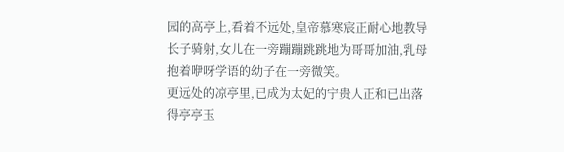园的高亭上,看着不远处,皇帝慕寒宸正耐心地教导长子骑射,女儿在一旁蹦蹦跳跳地为哥哥加油,乳母抱着咿呀学语的幼子在一旁微笑。
更远处的凉亭里,已成为太妃的宁贵人正和已出落得亭亭玉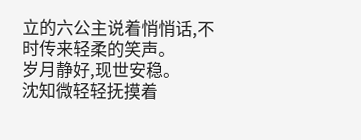立的六公主说着悄悄话,不时传来轻柔的笑声。
岁月静好,现世安稳。
沈知微轻轻抚摸着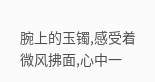腕上的玉镯,感受着微风拂面,心中一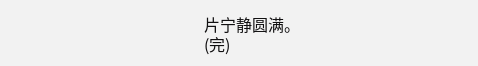片宁静圆满。
(完)